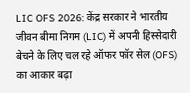LIC OFS 2026: केंद्र सरकार ने भारतीय जीवन बीमा निगम (LIC) में अपनी हिस्सेदारी बेचने के लिए चल रहे ऑफर फॉर सेल (OFS) का आकार बढ़ा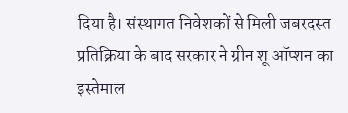दिया है। संस्थागत निवेशकों से मिली जबरदस्त प्रतिक्रिया के बाद सरकार ने ग्रीन शू ऑप्शन का इस्तेमाल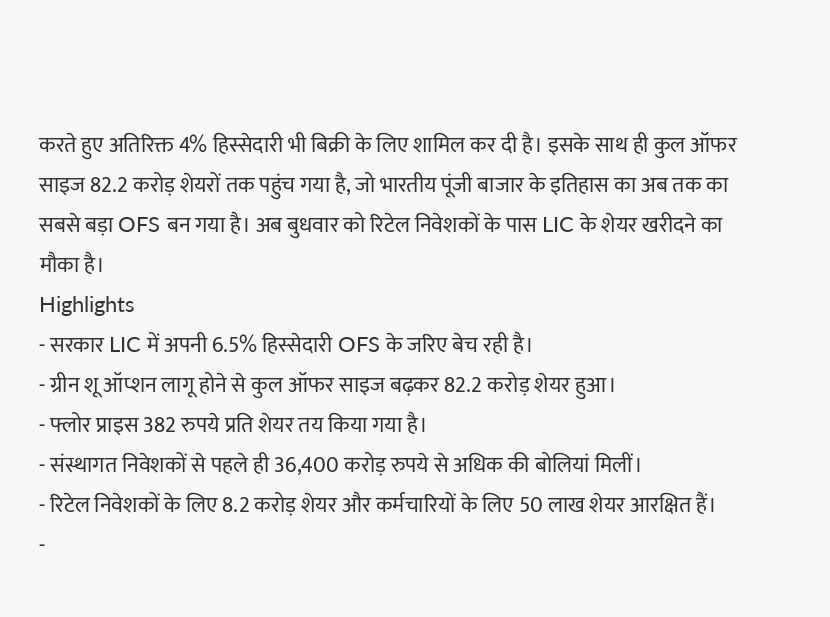करते हुए अतिरिक्त 4% हिस्सेदारी भी बिक्री के लिए शामिल कर दी है। इसके साथ ही कुल ऑफर साइज 82.2 करोड़ शेयरों तक पहुंच गया है, जो भारतीय पूंजी बाजार के इतिहास का अब तक का सबसे बड़ा OFS बन गया है। अब बुधवार को रिटेल निवेशकों के पास LIC के शेयर खरीदने का मौका है।
Highlights
- सरकार LIC में अपनी 6.5% हिस्सेदारी OFS के जरिए बेच रही है।
- ग्रीन शू ऑप्शन लागू होने से कुल ऑफर साइज बढ़कर 82.2 करोड़ शेयर हुआ।
- फ्लोर प्राइस 382 रुपये प्रति शेयर तय किया गया है।
- संस्थागत निवेशकों से पहले ही 36,400 करोड़ रुपये से अधिक की बोलियां मिलीं।
- रिटेल निवेशकों के लिए 8.2 करोड़ शेयर और कर्मचारियों के लिए 50 लाख शेयर आरक्षित हैं।
-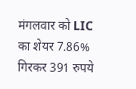मंगलवार को LIC का शेयर 7.86% गिरकर 391 रुपये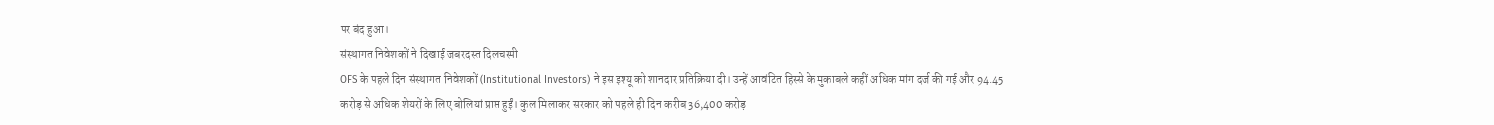पर बंद हुआ।
संस्थागत निवेशकों ने दिखाई जबरदस्त दिलचस्पी
OFS के पहले दिन संस्थागत निवेशकों (Institutional Investors) ने इस इश्यू को शानदार प्रतिक्रिया दी। उन्हें आवंटित हिस्से के मुकाबले कहीं अधिक मांग दर्ज की गई और 94.45 करोड़ से अधिक शेयरों के लिए बोलियां प्राप्त हुईं। कुल मिलाकर सरकार को पहले ही दिन करीब 36,400 करोड़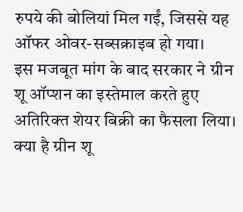रुपये की बोलियां मिल गईं, जिससे यह ऑफर ओवर-सब्सक्राइब हो गया।
इस मजबूत मांग के बाद सरकार ने ग्रीन शू ऑप्शन का इस्तेमाल करते हुए अतिरिक्त शेयर बिक्री का फैसला लिया।
क्या है ग्रीन शू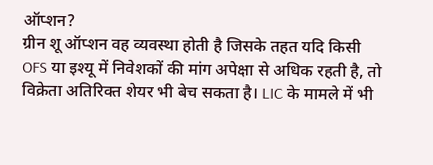ऑप्शन?
ग्रीन शू ऑप्शन वह व्यवस्था होती है जिसके तहत यदि किसी OFS या इश्यू में निवेशकों की मांग अपेक्षा से अधिक रहती है, तो विक्रेता अतिरिक्त शेयर भी बेच सकता है। LIC के मामले में भी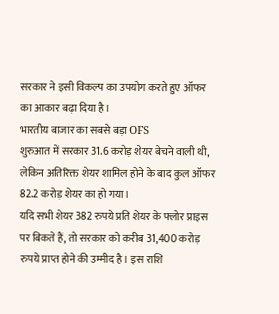सरकार ने इसी विकल्प का उपयोग करते हुए ऑफर का आकार बढ़ा दिया है।
भारतीय बाजार का सबसे बड़ा OFS
शुरुआत में सरकार 31.6 करोड़ शेयर बेचने वाली थी, लेकिन अतिरिक्त शेयर शामिल होने के बाद कुल ऑफर 82.2 करोड़ शेयर का हो गया।
यदि सभी शेयर 382 रुपये प्रति शेयर के फ्लोर प्राइस पर बिकते हैं, तो सरकार को करीब 31,400 करोड़ रुपये प्राप्त होने की उम्मीद है। इस राशि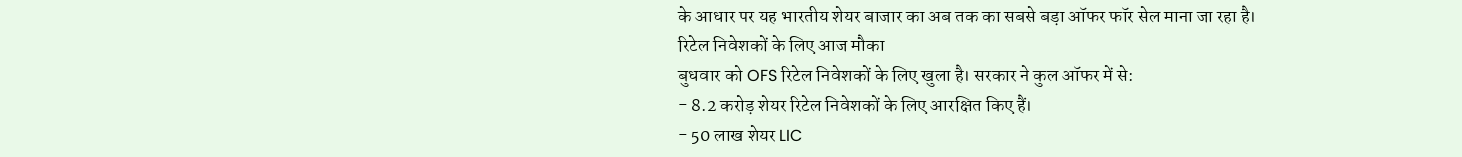के आधार पर यह भारतीय शेयर बाजार का अब तक का सबसे बड़ा ऑफर फॉर सेल माना जा रहा है।
रिटेल निवेशकों के लिए आज मौका
बुधवार को OFS रिटेल निवेशकों के लिए खुला है। सरकार ने कुल ऑफर में से:
- 8.2 करोड़ शेयर रिटेल निवेशकों के लिए आरक्षित किए हैं।
- 50 लाख शेयर LIC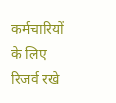कर्मचारियों के लिए रिजर्व रखे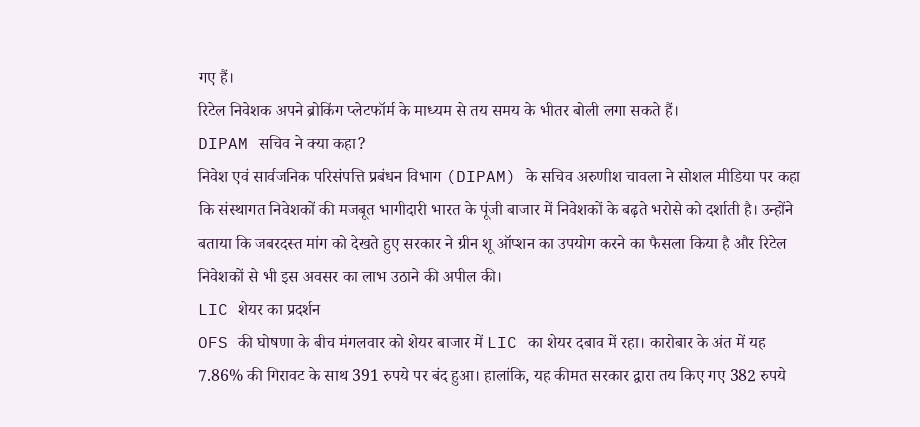गए हैं।
रिटेल निवेशक अपने ब्रोकिंग प्लेटफॉर्म के माध्यम से तय समय के भीतर बोली लगा सकते हैं।
DIPAM सचिव ने क्या कहा?
निवेश एवं सार्वजनिक परिसंपत्ति प्रबंधन विभाग (DIPAM) के सचिव अरुणीश चावला ने सोशल मीडिया पर कहा कि संस्थागत निवेशकों की मजबूत भागीदारी भारत के पूंजी बाजार में निवेशकों के बढ़ते भरोसे को दर्शाती है। उन्होंने बताया कि जबरदस्त मांग को देखते हुए सरकार ने ग्रीन शू ऑप्शन का उपयोग करने का फैसला किया है और रिटेल निवेशकों से भी इस अवसर का लाभ उठाने की अपील की।
LIC शेयर का प्रदर्शन
OFS की घोषणा के बीच मंगलवार को शेयर बाजार में LIC का शेयर दबाव में रहा। कारोबार के अंत में यह 7.86% की गिरावट के साथ 391 रुपये पर बंद हुआ। हालांकि, यह कीमत सरकार द्वारा तय किए गए 382 रुपये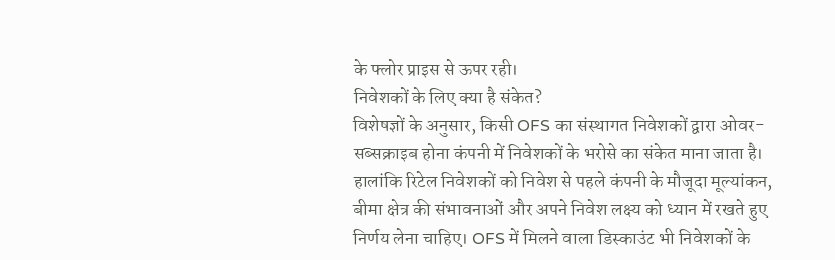के फ्लोर प्राइस से ऊपर रही।
निवेशकों के लिए क्या है संकेत?
विशेषज्ञों के अनुसार, किसी OFS का संस्थागत निवेशकों द्वारा ओवर-सब्सक्राइब होना कंपनी में निवेशकों के भरोसे का संकेत माना जाता है। हालांकि रिटेल निवेशकों को निवेश से पहले कंपनी के मौजूदा मूल्यांकन, बीमा क्षेत्र की संभावनाओं और अपने निवेश लक्ष्य को ध्यान में रखते हुए निर्णय लेना चाहिए। OFS में मिलने वाला डिस्काउंट भी निवेशकों के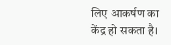लिए आकर्षण का केंद्र हो सकता है।